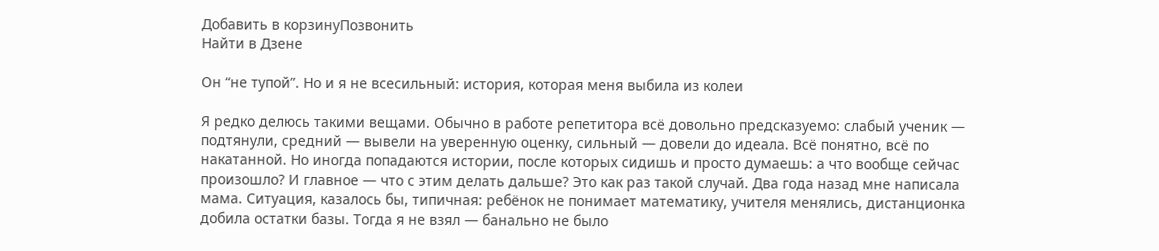Добавить в корзинуПозвонить
Найти в Дзене

Он “не тупой”. Но и я не всесильный: история, которая меня выбила из колеи

Я редко делюсь такими вещами. Обычно в работе репетитора всё довольно предсказуемо: слабый ученик — подтянули, средний — вывели на уверенную оценку, сильный — довели до идеала. Всё понятно, всё по накатанной. Но иногда попадаются истории, после которых сидишь и просто думаешь: а что вообще сейчас произошло? И главное — что с этим делать дальше? Это как раз такой случай. Два года назад мне написала мама. Ситуация, казалось бы, типичная: ребёнок не понимает математику, учителя менялись, дистанционка добила остатки базы. Тогда я не взял — банально не было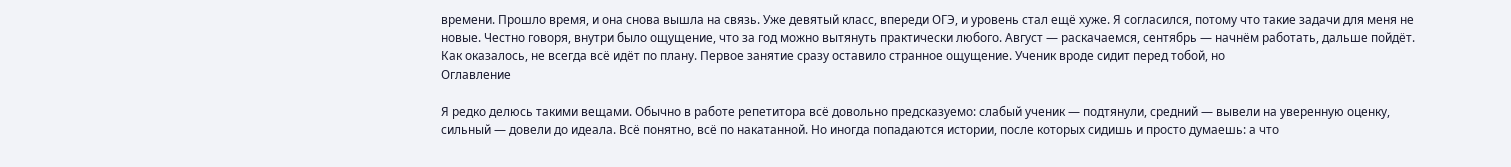времени. Прошло время, и она снова вышла на связь. Уже девятый класс, впереди ОГЭ, и уровень стал ещё хуже. Я согласился, потому что такие задачи для меня не новые. Честно говоря, внутри было ощущение, что за год можно вытянуть практически любого. Август — раскачаемся, сентябрь — начнём работать, дальше пойдёт. Как оказалось, не всегда всё идёт по плану. Первое занятие сразу оставило странное ощущение. Ученик вроде сидит перед тобой, но
Оглавление

Я редко делюсь такими вещами. Обычно в работе репетитора всё довольно предсказуемо: слабый ученик — подтянули, средний — вывели на уверенную оценку, сильный — довели до идеала. Всё понятно, всё по накатанной. Но иногда попадаются истории, после которых сидишь и просто думаешь: а что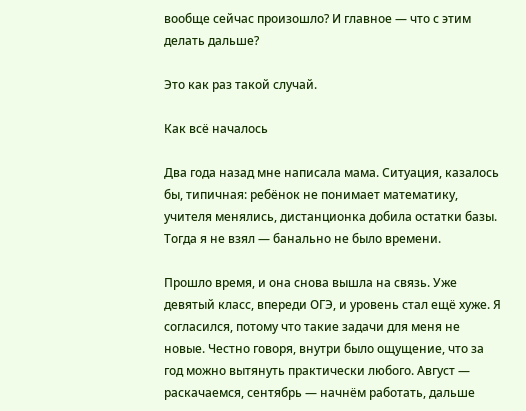вообще сейчас произошло? И главное — что с этим делать дальше?

Это как раз такой случай.

Как всё началось

Два года назад мне написала мама. Ситуация, казалось бы, типичная: ребёнок не понимает математику, учителя менялись, дистанционка добила остатки базы. Тогда я не взял — банально не было времени.

Прошло время, и она снова вышла на связь. Уже девятый класс, впереди ОГЭ, и уровень стал ещё хуже. Я согласился, потому что такие задачи для меня не новые. Честно говоря, внутри было ощущение, что за год можно вытянуть практически любого. Август — раскачаемся, сентябрь — начнём работать, дальше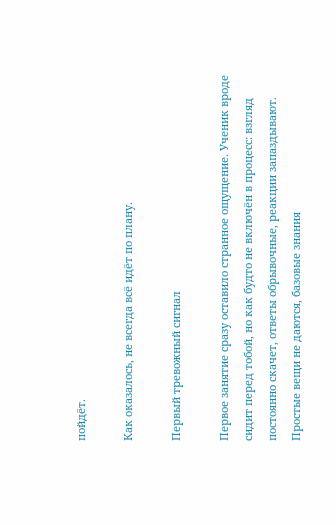пойдёт.

Как оказалось, не всегда всё идёт по плану.

Первый тревожный сигнал

Первое занятие сразу оставило странное ощущение. Ученик вроде сидит перед тобой, но как будто не включён в процесс: взгляд постоянно скачет, ответы обрывочные, реакции запаздывают. Простые вещи не даются, базовые знания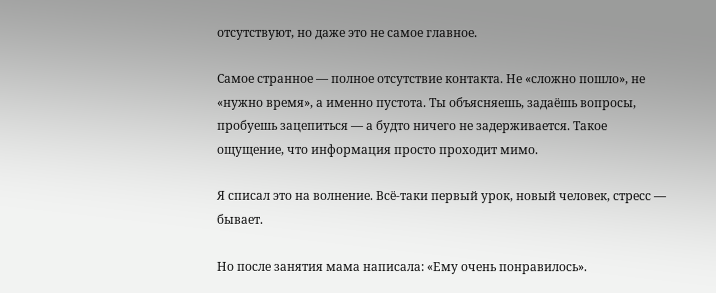отсутствуют, но даже это не самое главное.

Самое странное — полное отсутствие контакта. Не «сложно пошло», не «нужно время», а именно пустота. Ты объясняешь, задаёшь вопросы, пробуешь зацепиться — а будто ничего не задерживается. Такое ощущение, что информация просто проходит мимо.

Я списал это на волнение. Всё-таки первый урок, новый человек, стресс — бывает.

Но после занятия мама написала: «Ему очень понравилось».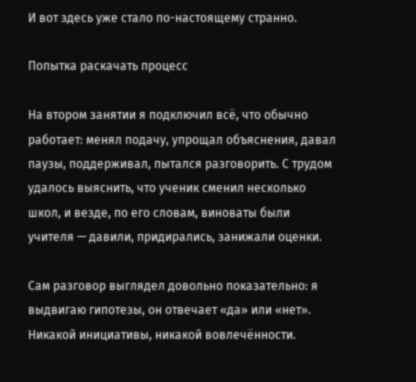И вот здесь уже стало по-настоящему странно.

Попытка раскачать процесс

На втором занятии я подключил всё, что обычно работает: менял подачу, упрощал объяснения, давал паузы, поддерживал, пытался разговорить. С трудом удалось выяснить, что ученик сменил несколько школ, и везде, по его словам, виноваты были учителя — давили, придирались, занижали оценки.

Сам разговор выглядел довольно показательно: я выдвигаю гипотезы, он отвечает «да» или «нет». Никакой инициативы, никакой вовлечённости.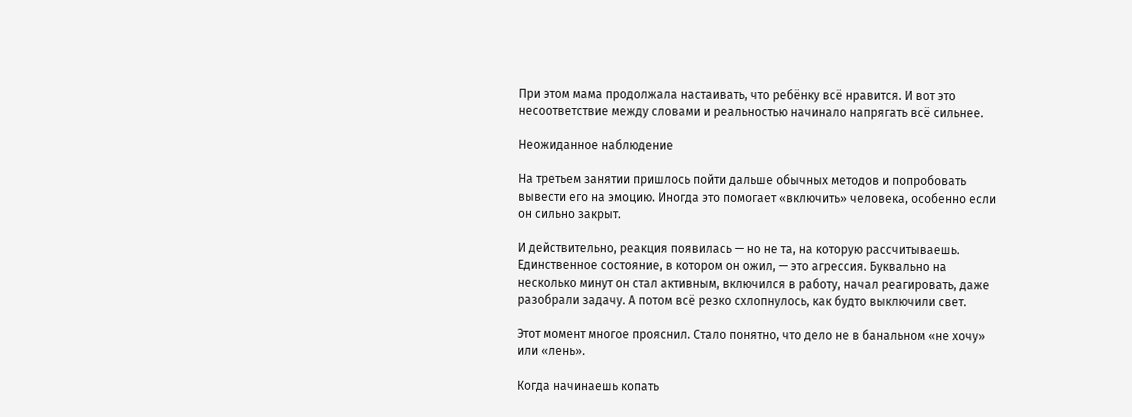При этом мама продолжала настаивать, что ребёнку всё нравится. И вот это несоответствие между словами и реальностью начинало напрягать всё сильнее.

Неожиданное наблюдение

На третьем занятии пришлось пойти дальше обычных методов и попробовать вывести его на эмоцию. Иногда это помогает «включить» человека, особенно если он сильно закрыт.

И действительно, реакция появилась — но не та, на которую рассчитываешь. Единственное состояние, в котором он ожил, — это агрессия. Буквально на несколько минут он стал активным, включился в работу, начал реагировать, даже разобрали задачу. А потом всё резко схлопнулось, как будто выключили свет.

Этот момент многое прояснил. Стало понятно, что дело не в банальном «не хочу» или «лень».

Когда начинаешь копать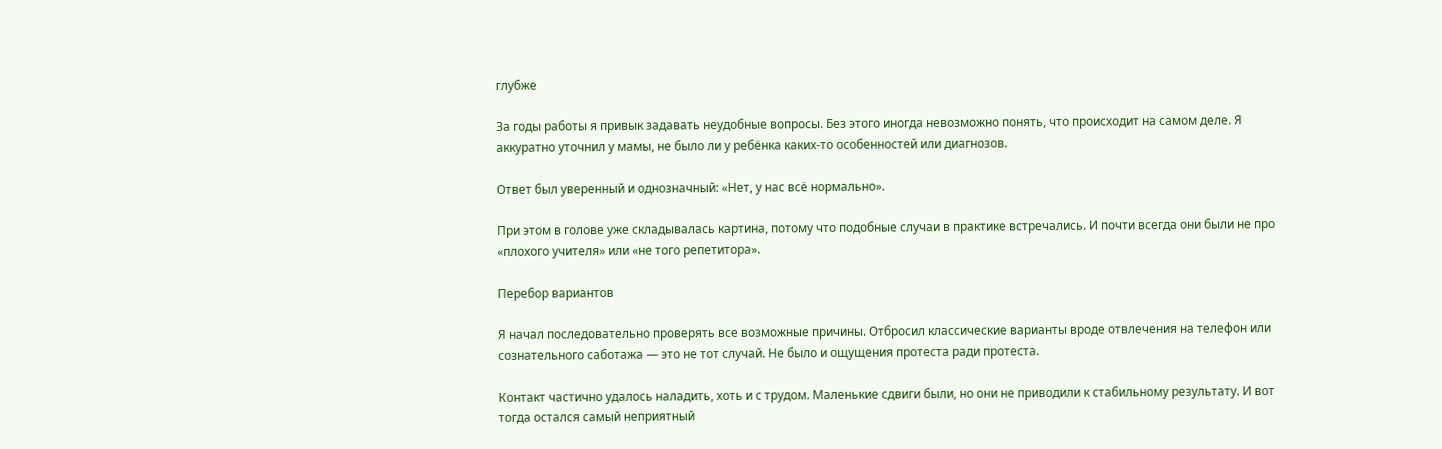глубже

За годы работы я привык задавать неудобные вопросы. Без этого иногда невозможно понять, что происходит на самом деле. Я аккуратно уточнил у мамы, не было ли у ребёнка каких-то особенностей или диагнозов.

Ответ был уверенный и однозначный: «Нет, у нас всё нормально».

При этом в голове уже складывалась картина, потому что подобные случаи в практике встречались. И почти всегда они были не про «плохого учителя» или «не того репетитора».

Перебор вариантов

Я начал последовательно проверять все возможные причины. Отбросил классические варианты вроде отвлечения на телефон или сознательного саботажа — это не тот случай. Не было и ощущения протеста ради протеста.

Контакт частично удалось наладить, хоть и с трудом. Маленькие сдвиги были, но они не приводили к стабильному результату. И вот тогда остался самый неприятный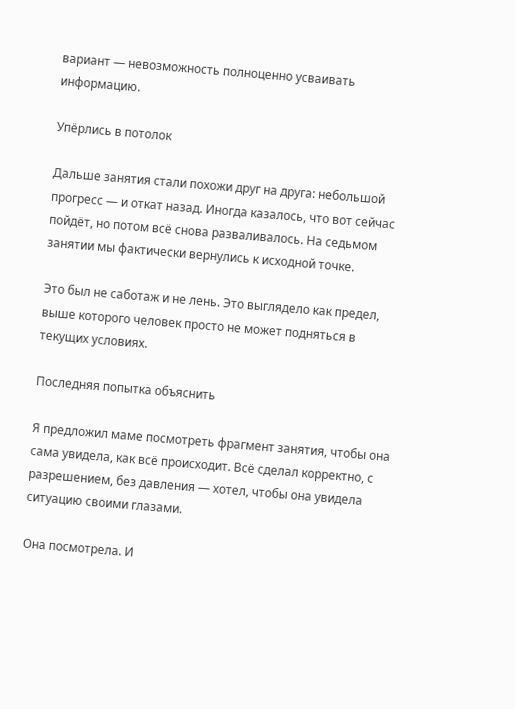вариант — невозможность полноценно усваивать информацию.

Упёрлись в потолок

Дальше занятия стали похожи друг на друга: небольшой прогресс — и откат назад. Иногда казалось, что вот сейчас пойдёт, но потом всё снова разваливалось. На седьмом занятии мы фактически вернулись к исходной точке.

Это был не саботаж и не лень. Это выглядело как предел, выше которого человек просто не может подняться в текущих условиях.

Последняя попытка объяснить

Я предложил маме посмотреть фрагмент занятия, чтобы она сама увидела, как всё происходит. Всё сделал корректно, с разрешением, без давления — хотел, чтобы она увидела ситуацию своими глазами.

Она посмотрела. И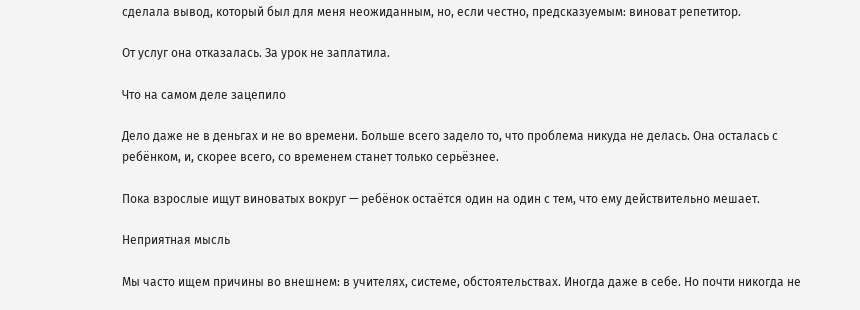сделала вывод, который был для меня неожиданным, но, если честно, предсказуемым: виноват репетитор.

От услуг она отказалась. За урок не заплатила.

Что на самом деле зацепило

Дело даже не в деньгах и не во времени. Больше всего задело то, что проблема никуда не делась. Она осталась с ребёнком, и, скорее всего, со временем станет только серьёзнее.

Пока взрослые ищут виноватых вокруг — ребёнок остаётся один на один с тем, что ему действительно мешает.

Неприятная мысль

Мы часто ищем причины во внешнем: в учителях, системе, обстоятельствах. Иногда даже в себе. Но почти никогда не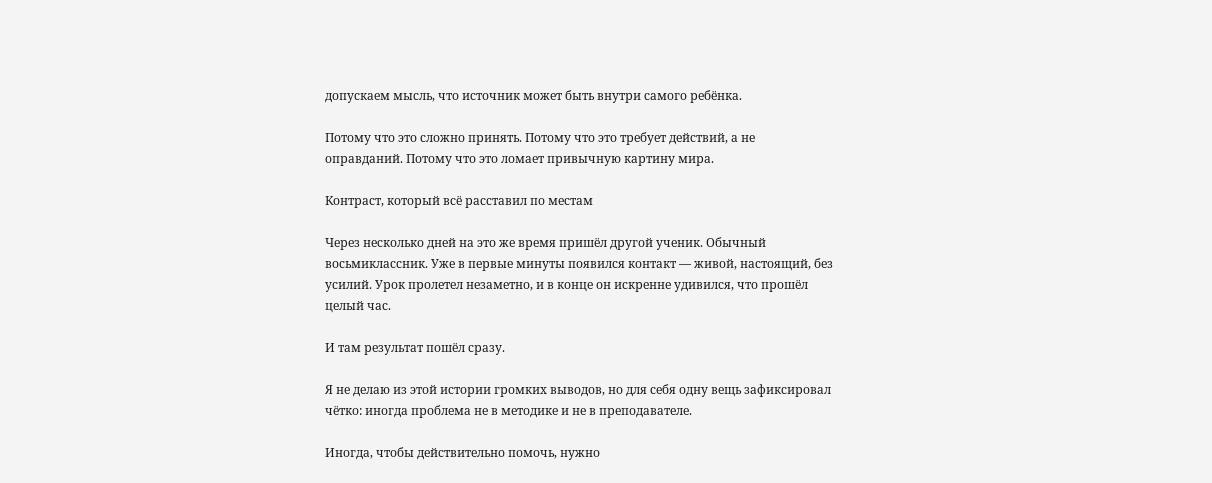допускаем мысль, что источник может быть внутри самого ребёнка.

Потому что это сложно принять. Потому что это требует действий, а не оправданий. Потому что это ломает привычную картину мира.

Контраст, который всё расставил по местам

Через несколько дней на это же время пришёл другой ученик. Обычный восьмиклассник. Уже в первые минуты появился контакт — живой, настоящий, без усилий. Урок пролетел незаметно, и в конце он искренне удивился, что прошёл целый час.

И там результат пошёл сразу.

Я не делаю из этой истории громких выводов, но для себя одну вещь зафиксировал чётко: иногда проблема не в методике и не в преподавателе.

Иногда, чтобы действительно помочь, нужно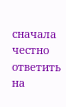сначала честно ответить на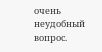очень неудобный вопрос.